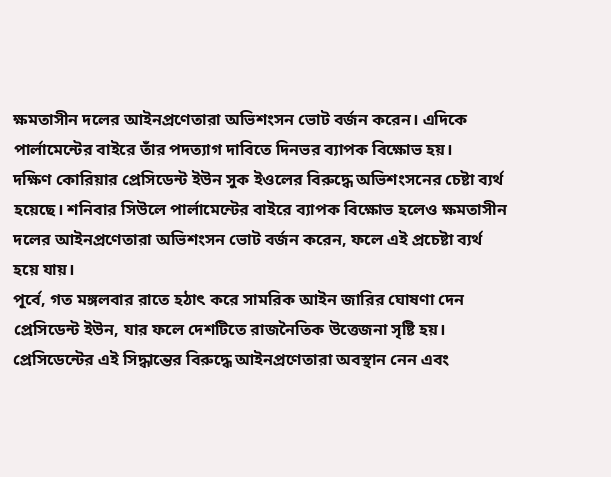ক্ষমতাসীন দলের আইনপ্রণেতারা অভিশংসন ভোট বর্জন করেন। এদিকে পার্লামেন্টের বাইরে তাঁর পদত্যাগ দাবিতে দিনভর ব্যাপক বিক্ষোভ হয়।
দক্ষিণ কোরিয়ার প্রেসিডেন্ট ইউন সুক ইওলের বিরুদ্ধে অভিশংসনের চেষ্টা ব্যর্থ হয়েছে। শনিবার সিউলে পার্লামেন্টের বাইরে ব্যাপক বিক্ষোভ হলেও ক্ষমতাসীন দলের আইনপ্রণেতারা অভিশংসন ভোট বর্জন করেন, ফলে এই প্রচেষ্টা ব্যর্থ হয়ে যায়।
পূর্বে, গত মঙ্গলবার রাতে হঠাৎ করে সামরিক আইন জারির ঘোষণা দেন প্রেসিডেন্ট ইউন, যার ফলে দেশটিতে রাজনৈতিক উত্তেজনা সৃষ্টি হয়। প্রেসিডেন্টের এই সিদ্ধান্তের বিরুদ্ধে আইনপ্রণেতারা অবস্থান নেন এবং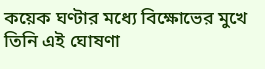কয়েক ঘণ্টার মধ্যে বিক্ষোভের মুখে তিনি এই ঘোষণা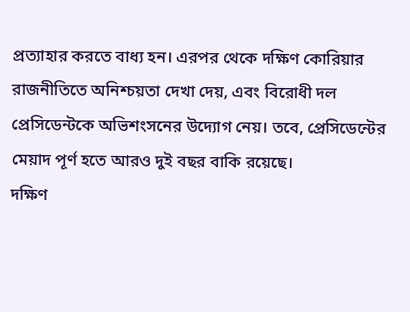প্রত্যাহার করতে বাধ্য হন। এরপর থেকে দক্ষিণ কোরিয়ার রাজনীতিতে অনিশ্চয়তা দেখা দেয়, এবং বিরোধী দল প্রেসিডেন্টকে অভিশংসনের উদ্যোগ নেয়। তবে, প্রেসিডেন্টের মেয়াদ পূর্ণ হতে আরও দুই বছর বাকি রয়েছে।
দক্ষিণ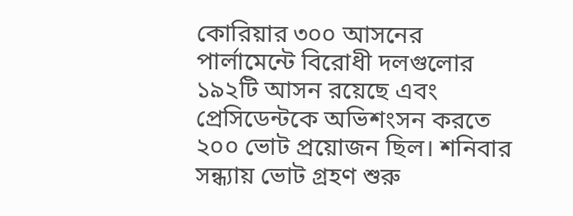কোরিয়ার ৩০০ আসনের পার্লামেন্টে বিরোধী দলগুলোর ১৯২টি আসন রয়েছে এবং প্রেসিডেন্টকে অভিশংসন করতে ২০০ ভোট প্রয়োজন ছিল। শনিবার সন্ধ্যায় ভোট গ্রহণ শুরু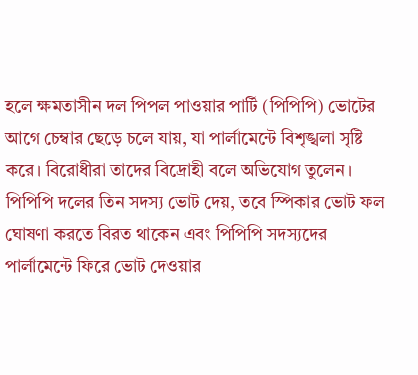হলে ক্ষমতাসীন দল পিপল পাওয়ার পার্টি (পিপিপি) ভোটের আগে চেম্বার ছেড়ে চলে যায়, যা পার্লামেন্টে বিশৃঙ্খলা সৃষ্টি করে। বিরোধীরা তাদের বিদ্রোহী বলে অভিযোগ তুলেন। পিপিপি দলের তিন সদস্য ভোট দেয়, তবে স্পিকার ভোট ফল ঘোষণা করতে বিরত থাকেন এবং পিপিপি সদস্যদের পার্লামেন্টে ফিরে ভোট দেওয়ার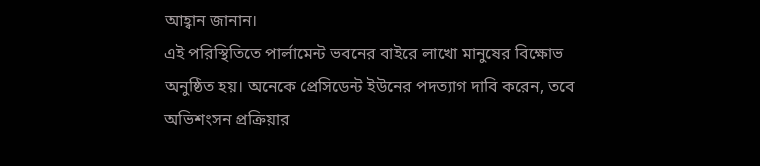আহ্বান জানান।
এই পরিস্থিতিতে পার্লামেন্ট ভবনের বাইরে লাখো মানুষের বিক্ষোভ অনুষ্ঠিত হয়। অনেকে প্রেসিডেন্ট ইউনের পদত্যাগ দাবি করেন, তবে অভিশংসন প্রক্রিয়ার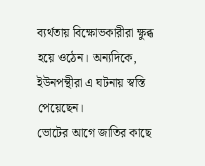ব্যর্থতায় বিক্ষোভকারীরা ক্ষুব্ধ হয়ে ওঠেন। অন্যদিকে, ইউনপন্থীরা এ ঘটনায় স্বস্তি পেয়েছেন।
ভোটের আগে জাতির কাছে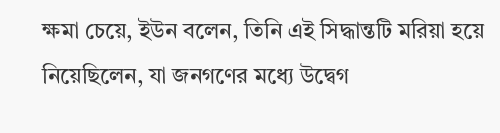ক্ষমা চেয়ে, ইউন বলেন, তিনি এই সিদ্ধান্তটি মরিয়া হয়ে নিয়েছিলেন, যা জনগণের মধ্যে উদ্বেগ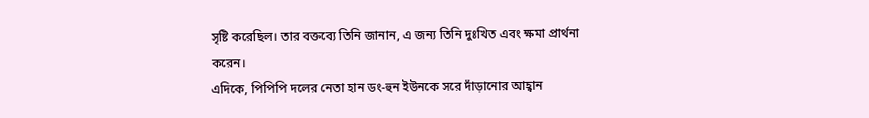সৃষ্টি করেছিল। তার বক্তব্যে তিনি জানান, এ জন্য তিনি দুঃখিত এবং ক্ষমা প্রার্থনা করেন।
এদিকে, পিপিপি দলের নেতা হান ডং-হুন ইউনকে সরে দাঁড়ানোর আহ্বান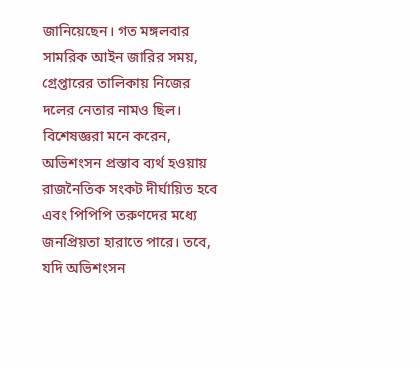জানিয়েছেন। গত মঙ্গলবার সামরিক আইন জারির সময়, গ্রেপ্তারের তালিকায় নিজের দলের নেতার নামও ছিল।
বিশেষজ্ঞরা মনে করেন, অভিশংসন প্রস্তাব ব্যর্থ হওয়ায় রাজনৈতিক সংকট দীর্ঘায়িত হবে এবং পিপিপি তরুণদের মধ্যে জনপ্রিয়তা হারাতে পারে। তবে, যদি অভিশংসন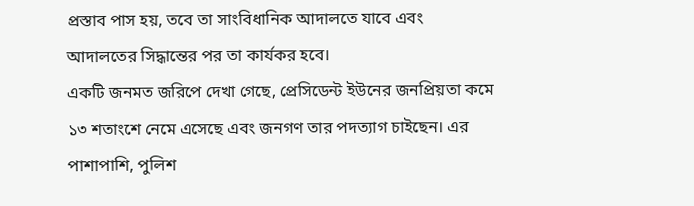প্রস্তাব পাস হয়, তবে তা সাংবিধানিক আদালতে যাবে এবং আদালতের সিদ্ধান্তের পর তা কার্যকর হবে।
একটি জনমত জরিপে দেখা গেছে, প্রেসিডেন্ট ইউনের জনপ্রিয়তা কমে ১৩ শতাংশে নেমে এসেছে এবং জনগণ তার পদত্যাগ চাইছেন। এর পাশাপাশি, পুলিশ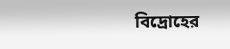বিদ্রোহের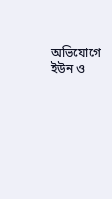অভিযোগে ইউন ও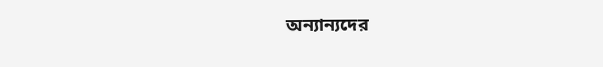অন্যান্যদের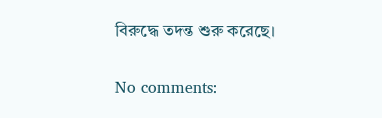বিরুদ্ধে তদন্ত শুরু করেছে।

No comments: